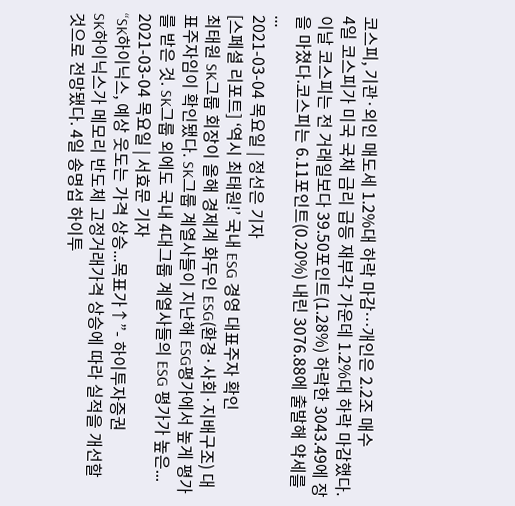코스피, 기관·외인 매도세 1.2%대 하락 마감…개인은 2.2조 매수
4일 코스피가 미국 국채 금리 급등 재부각 가운데 1.2%대 하락 마감했다.이날 코스피는 전 거래일보다 39.50포인트(1.28%) 하락한 3043.49에 장을 마쳤다.코스피는 6.11포인트(0.20%) 내린 3076.88에 출발해 약세를 ...
2021-03-04 목요일 | 정선은 기자
[스페셜 리포트] ‘역시 최태원!’ 국내 ESG 경영 대표주자 확인
최태원 SK그룹 회장이 올해 경제계 화두인 ESG(환경·사회·지배구조) 대표주자임이 확인됐다. SK그룹 계열사들이 지난해 ESG평가에서 높게 평가를 받은 것. SK그룹 외에도 국내 4대그룹 계열사들의 ESG 평가가 높은...
2021-03-04 목요일 | 서효문 기자
“SK하이닉스, 예상 웃도는 가격 상승...목표가↑”- 하이투자증권
SK하이닉스가 메모리 반도체 고정거래가격 상승에 따라 실적을 개선할 것으로 전망됐다. 4일 송명섭 하이투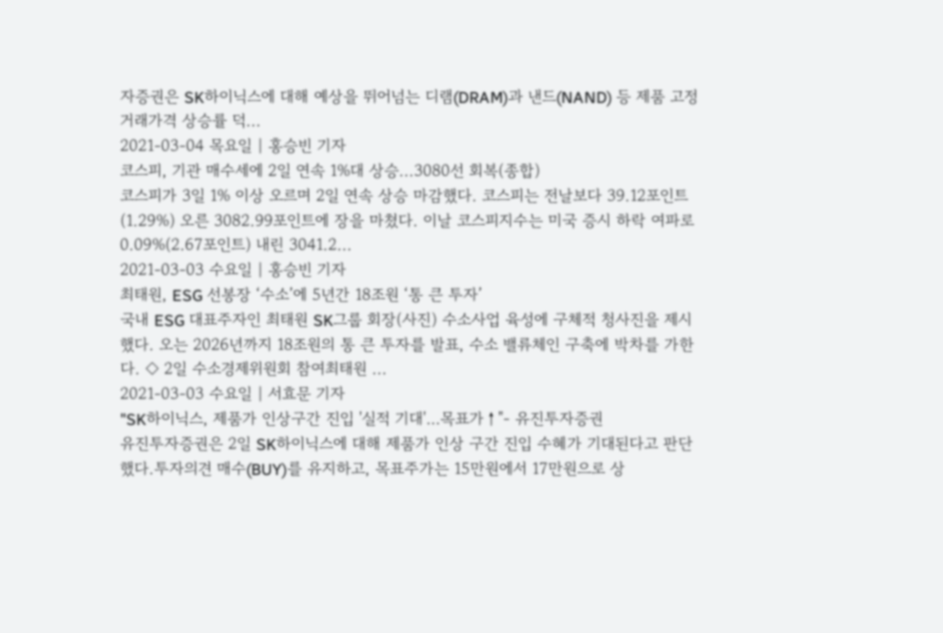자증권은 SK하이닉스에 대해 예상을 뛰어넘는 디램(DRAM)과 낸드(NAND) 등 제품 고정거래가격 상승률 덕...
2021-03-04 목요일 | 홍승빈 기자
코스피, 기관 매수세에 2일 연속 1%대 상승...3080선 회복(종합)
코스피가 3일 1% 이상 오르며 2일 연속 상승 마감했다. 코스피는 전날보다 39.12포인트(1.29%) 오른 3082.99포인트에 장을 마쳤다. 이날 코스피지수는 미국 증시 하락 여파로 0.09%(2.67포인트) 내린 3041.2...
2021-03-03 수요일 | 홍승빈 기자
최태원, ESG 선봉장 ‘수소’에 5년간 18조원 ‘통 큰 투자’
국내 ESG 대표주자인 최태원 SK그룹 회장(사진) 수소사업 육성에 구체적 청사진을 제시했다. 오는 2026년까지 18조원의 통 큰 투자를 발표, 수소 밸류체인 구축에 박차를 가한다. ◇ 2일 수소경제위원회 참여최태원 ...
2021-03-03 수요일 | 서효문 기자
"SK하이닉스, 제품가 인상구간 진입 '실적 기대'…목표가↑"- 유진투자증권
유진투자증권은 2일 SK하이닉스에 대해 제품가 인상 구간 진입 수혜가 기대된다고 판단했다.투자의견 매수(BUY)를 유지하고, 목표주가는 15만원에서 17만원으로 상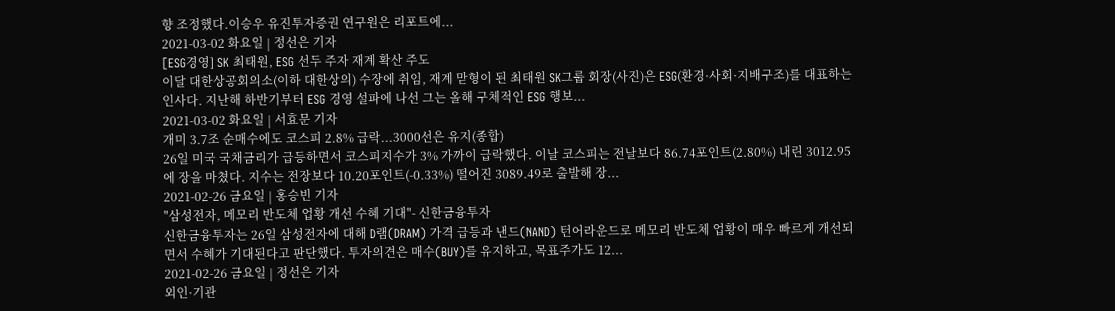향 조정했다.이승우 유진투자증권 연구원은 리포트에...
2021-03-02 화요일 | 정선은 기자
[ESG경영] SK 최태원, ESG 선두 주자 재계 확산 주도
이달 대한상공회의소(이하 대한상의) 수장에 취임, 재계 맏형이 된 최태원 SK그룹 회장(사진)은 ESG(환경·사회·지배구조)를 대표하는 인사다. 지난해 하반기부터 ESG 경영 설파에 나선 그는 올해 구체적인 ESG 행보...
2021-03-02 화요일 | 서효문 기자
개미 3.7조 순매수에도 코스피 2.8% 급락...3000선은 유지(종합)
26일 미국 국채금리가 급등하면서 코스피지수가 3% 가까이 급락했다. 이날 코스피는 전날보다 86.74포인트(2.80%) 내린 3012.95에 장을 마쳤다. 지수는 전장보다 10.20포인트(-0.33%) 떨어진 3089.49로 출발해 장...
2021-02-26 금요일 | 홍승빈 기자
"삼성전자, 메모리 반도체 업황 개선 수혜 기대"- 신한금융투자
신한금융투자는 26일 삼성전자에 대해 D램(DRAM) 가격 급등과 낸드(NAND) 턴어라운드로 메모리 반도체 업황이 매우 빠르게 개선되면서 수혜가 기대된다고 판단했다. 투자의견은 매수(BUY)를 유지하고, 목표주가도 12...
2021-02-26 금요일 | 정선은 기자
외인·기관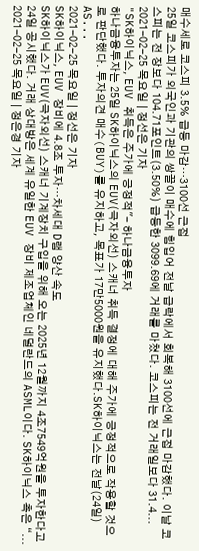매수세로 코스피 3.5% 급등 마감…3100선 근접
25일 코스피가 외국인과 기관의 쌍끌이 매수에 힘입어 전날 급락에서 회복해 3100선에 근접 마감했다. 이날 코스피는 전 장보다 104.71포인트(3.50%) 급등한 3099.69에 거래를 마쳤다. 코스피는 전 거래일보다 31.4...
2021-02-25 목요일 | 정선은 기자
"SK하이닉스, EUV 취득은 주가에 긍정적"- 하나금융투자
하나금융투자는 25일 SK하이닉스의 EUV(극자외선) 스캐너 취득 결정에 대해 주가에 긍정적으로 작용할 것으로 판단했다. 투자의견 매수(BUY)를 유지하고, 목표가 17만5000원을 유지했다.SK하이닉스는 전날(24일) AS...
2021-02-25 목요일 | 정선은 기자
SK하이닉스, EUV 장비에 4.8조 투자…차세대 D램 양산 속도
SK하이닉스가 EUV(극자외선) 스캐너 기계장치 구입을 위해 오는 2025년 12월까지 4조7549억원을 투자한다고 24일 공시했다. 거래 상대방은 세계 유일한 EUV 장비 제조업체인 네덜란드의 ASML이다. SK하이닉스 측은 “...
2021-02-25 목요일 | 정은경 기자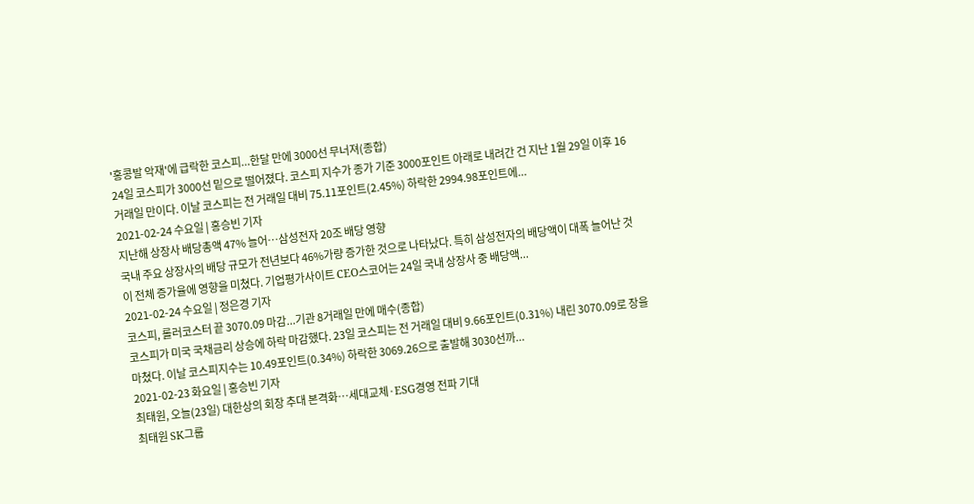'홍콩발 악재'에 급락한 코스피...한달 만에 3000선 무너져(종합)
24일 코스피가 3000선 밑으로 떨어졌다. 코스피 지수가 종가 기준 3000포인트 아래로 내려간 건 지난 1월 29일 이후 16거래일 만이다. 이날 코스피는 전 거래일 대비 75.11포인트(2.45%) 하락한 2994.98포인트에...
2021-02-24 수요일 | 홍승빈 기자
지난해 상장사 배당총액 47% 늘어…삼성전자 20조 배당 영향
국내 주요 상장사의 배당 규모가 전년보다 46%가량 증가한 것으로 나타났다. 특히 삼성전자의 배당액이 대폭 늘어난 것이 전체 증가율에 영향을 미쳤다. 기업평가사이트 CEO스코어는 24일 국내 상장사 중 배당액...
2021-02-24 수요일 | 정은경 기자
코스피, 롤러코스터 끝 3070.09 마감...기관 8거래일 만에 매수(종합)
코스피가 미국 국채금리 상승에 하락 마감했다. 23일 코스피는 전 거래일 대비 9.66포인트(0.31%) 내린 3070.09로 장을 마쳤다. 이날 코스피지수는 10.49포인트(0.34%) 하락한 3069.26으로 출발해 3030선까...
2021-02-23 화요일 | 홍승빈 기자
최태원, 오늘(23일) 대한상의 회장 추대 본격화…세대교체·ESG경영 전파 기대
최태원 SK그룹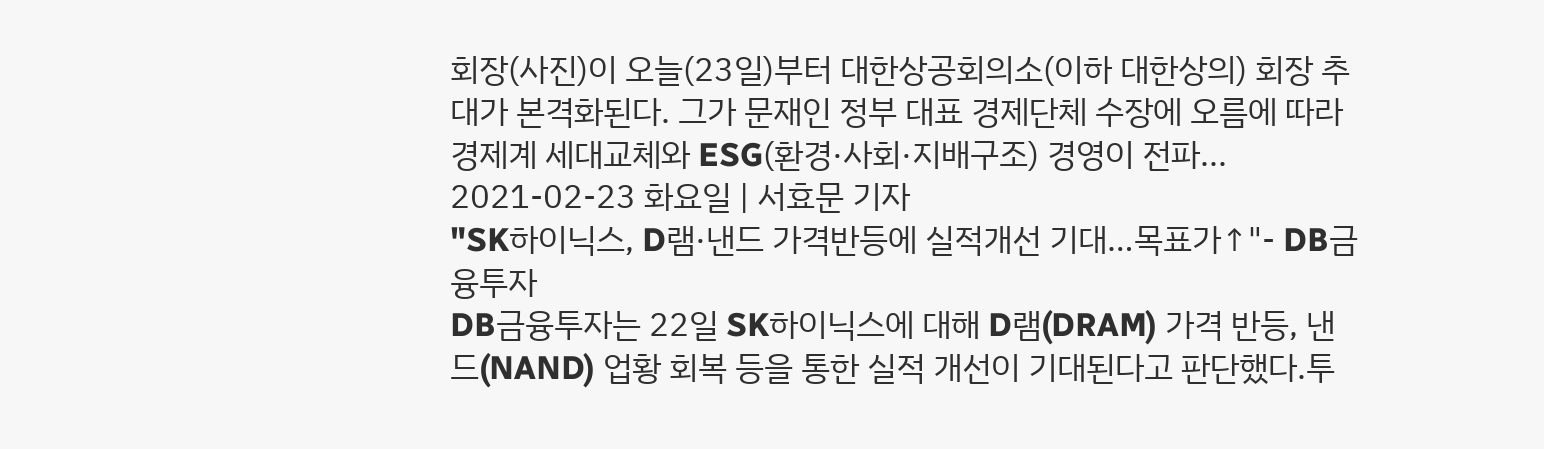회장(사진)이 오늘(23일)부터 대한상공회의소(이하 대한상의) 회장 추대가 본격화된다. 그가 문재인 정부 대표 경제단체 수장에 오름에 따라 경제계 세대교체와 ESG(환경·사회·지배구조) 경영이 전파...
2021-02-23 화요일 | 서효문 기자
"SK하이닉스, D램·낸드 가격반등에 실적개선 기대…목표가↑"- DB금융투자
DB금융투자는 22일 SK하이닉스에 대해 D램(DRAM) 가격 반등, 낸드(NAND) 업황 회복 등을 통한 실적 개선이 기대된다고 판단했다.투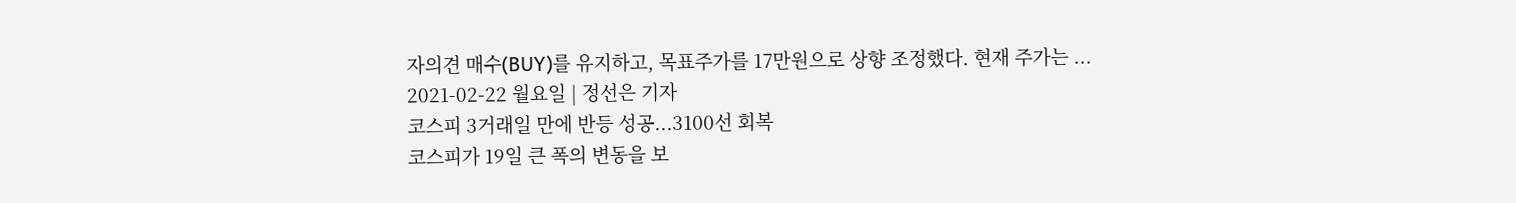자의견 매수(BUY)를 유지하고, 목표주가를 17만원으로 상향 조정했다. 현재 주가는 ...
2021-02-22 월요일 | 정선은 기자
코스피 3거래일 만에 반등 성공...3100선 회복
코스피가 19일 큰 폭의 변동을 보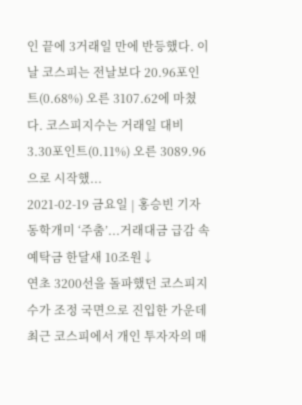인 끝에 3거래일 만에 반등했다. 이날 코스피는 전날보다 20.96포인트(0.68%) 오른 3107.62에 마쳤다. 코스피지수는 거래일 대비 3.30포인트(0.11%) 오른 3089.96으로 시작했...
2021-02-19 금요일 | 홍승빈 기자
동학개미 ‘주춤’...거래대금 급감 속 예탁금 한달새 10조원↓
연초 3200선을 돌파했던 코스피지수가 조정 국면으로 진입한 가운데 최근 코스피에서 개인 투자자의 매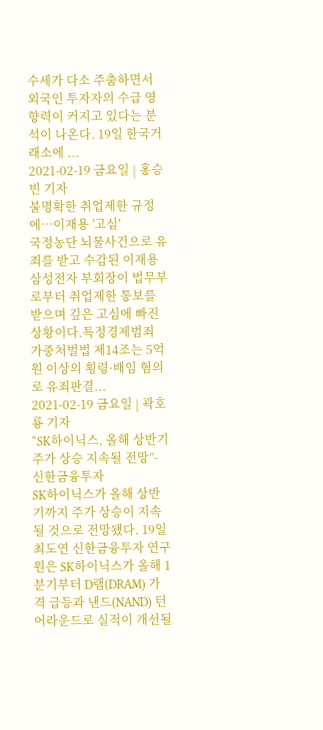수세가 다소 주춤하면서 외국인 투자자의 수급 영향력이 커지고 있다는 분석이 나온다. 19일 한국거래소에 ...
2021-02-19 금요일 | 홍승빈 기자
불명확한 취업제한 규정에…이재용 '고심'
국정농단 뇌물사건으로 유죄를 받고 수감된 이재용 삼성전자 부회장이 법무부로부터 취업제한 통보를 받으며 깊은 고심에 빠진 상황이다.특정경제범죄 가중처벌법 제14조는 5억원 이상의 횡령·배임 혐의로 유죄판결...
2021-02-19 금요일 | 곽호룡 기자
“SK하이닉스, 올해 상반기 주가 상승 지속될 전망”- 신한금융투자
SK하이닉스가 올해 상반기까지 주가 상승이 지속될 것으로 전망됐다. 19일 최도연 신한금융투자 연구원은 SK하이닉스가 올해 1분기부터 D램(DRAM) 가격 급등과 낸드(NAND) 턴어라운드로 실적이 개선될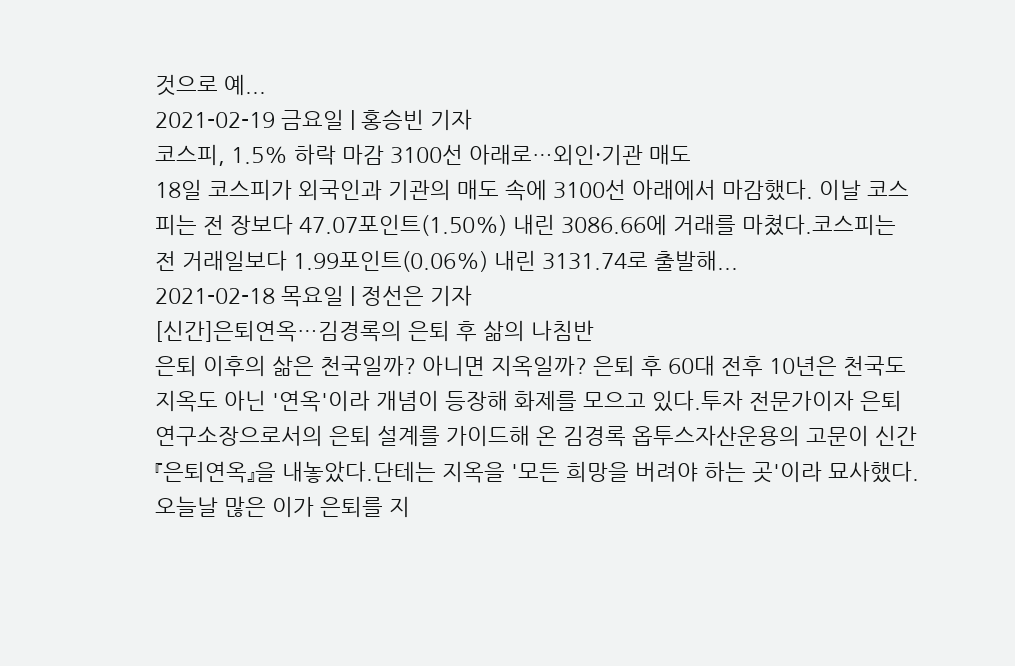것으로 예...
2021-02-19 금요일 | 홍승빈 기자
코스피, 1.5% 하락 마감 3100선 아래로…외인·기관 매도
18일 코스피가 외국인과 기관의 매도 속에 3100선 아래에서 마감했다. 이날 코스피는 전 장보다 47.07포인트(1.50%) 내린 3086.66에 거래를 마쳤다.코스피는 전 거래일보다 1.99포인트(0.06%) 내린 3131.74로 출발해...
2021-02-18 목요일 | 정선은 기자
[신간]은퇴연옥…김경록의 은퇴 후 삶의 나침반
은퇴 이후의 삶은 천국일까? 아니면 지옥일까? 은퇴 후 60대 전후 10년은 천국도 지옥도 아닌 '연옥'이라 개념이 등장해 화제를 모으고 있다.투자 전문가이자 은퇴연구소장으로서의 은퇴 설계를 가이드해 온 김경록 옵투스자산운용의 고문이 신간 『은퇴연옥』을 내놓았다.단테는 지옥을 '모든 희망을 버려야 하는 곳'이라 묘사했다. 오늘날 많은 이가 은퇴를 지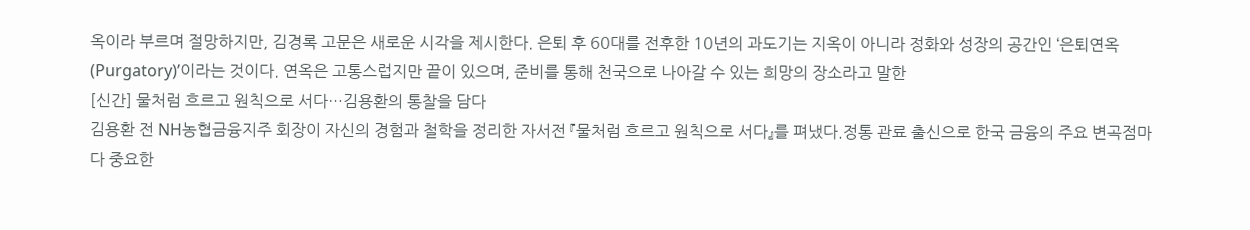옥이라 부르며 절망하지만, 김경록 고문은 새로운 시각을 제시한다. 은퇴 후 60대를 전후한 10년의 과도기는 지옥이 아니라 정화와 성장의 공간인 ‘은퇴연옥(Purgatory)’이라는 것이다. 연옥은 고통스럽지만 끝이 있으며, 준비를 통해 천국으로 나아갈 수 있는 희망의 장소라고 말한
[신간] 물처럼 흐르고 원칙으로 서다…김용환의 통찰을 담다
김용환 전 NH농협금융지주 회장이 자신의 경험과 철학을 정리한 자서전 『물처럼 흐르고 원칙으로 서다』를 펴냈다.정통 관료 출신으로 한국 금융의 주요 변곡점마다 중요한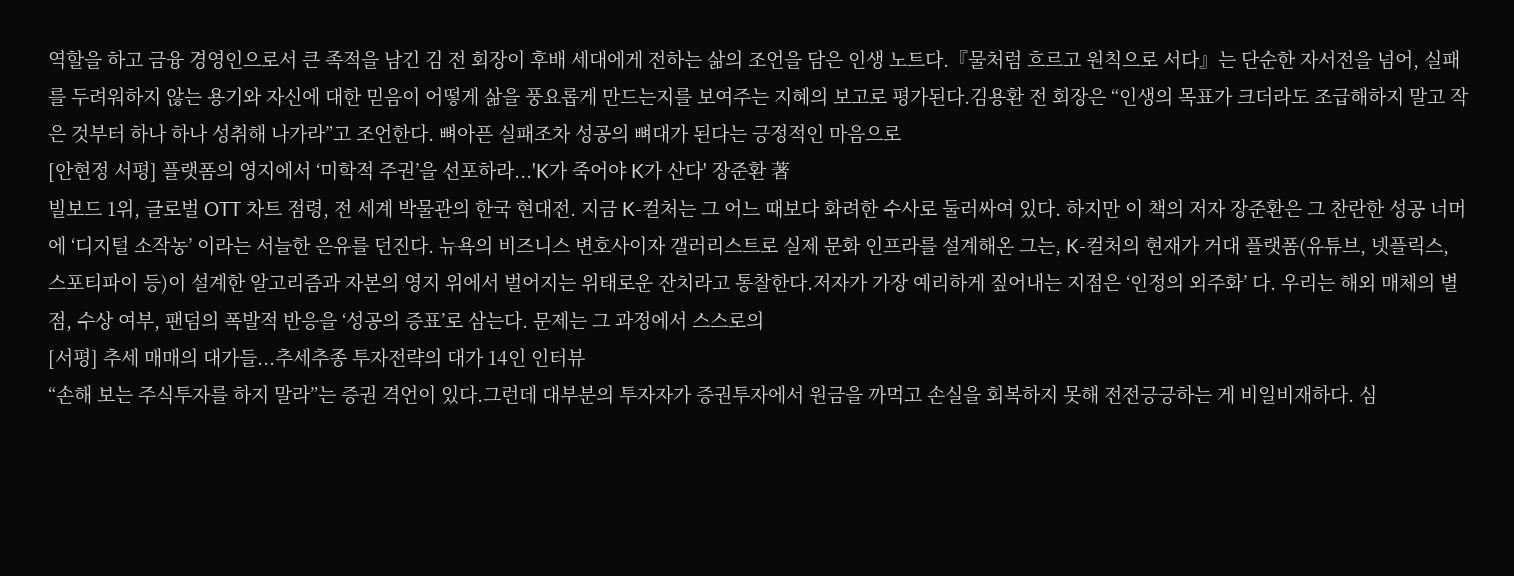역할을 하고 금융 경영인으로서 큰 족적을 남긴 김 전 회장이 후배 세대에게 전하는 삶의 조언을 담은 인생 노트다.『물처럼 흐르고 원칙으로 서다』는 단순한 자서전을 넘어, 실패를 두려워하지 않는 용기와 자신에 대한 믿음이 어떻게 삶을 풍요롭게 만드는지를 보여주는 지혜의 보고로 평가된다.김용환 전 회장은 “인생의 목표가 크더라도 조급해하지 말고 작은 것부터 하나 하나 성취해 나가라”고 조언한다. 뼈아픈 실패조차 성공의 뼈대가 된다는 긍정적인 마음으로
[안현정 서평] 플랫폼의 영지에서 ‘미학적 주권’을 선포하라...'K가 죽어야 K가 산다' 장준환 著
빌보드 1위, 글로벌 OTT 차트 점령, 전 세계 박물관의 한국 현대전. 지금 K-컬처는 그 어느 때보다 화려한 수사로 둘러싸여 있다. 하지만 이 책의 저자 장준환은 그 찬란한 성공 너머에 ‘디지털 소작농’ 이라는 서늘한 은유를 던진다. 뉴욕의 비즈니스 변호사이자 갤러리스트로 실제 문화 인프라를 설계해온 그는, K-컬처의 현재가 거대 플랫폼(유튜브, 넷플릭스, 스포티파이 등)이 설계한 알고리즘과 자본의 영지 위에서 벌어지는 위태로운 잔치라고 통찰한다.저자가 가장 예리하게 짚어내는 지점은 ‘인정의 외주화’ 다. 우리는 해외 매체의 별점, 수상 여부, 팬덤의 폭발적 반응을 ‘성공의 증표’로 삼는다. 문제는 그 과정에서 스스로의
[서평] 추세 매매의 대가들...추세추종 투자전략의 대가 14인 인터뷰
“손해 보는 주식투자를 하지 말라”는 증권 격언이 있다.그런데 대부분의 투자자가 증권투자에서 원금을 까먹고 손실을 회복하지 못해 전전긍긍하는 게 비일비재하다. 심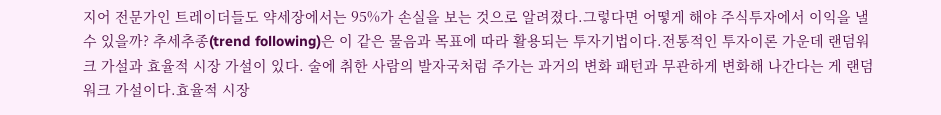지어 전문가인 트레이더들도 약세장에서는 95%가 손실을 보는 것으로 알려졌다.그렇다면 어떻게 해야 주식투자에서 이익을 낼 수 있을까? 추세추종(trend following)은 이 같은 물음과 목표에 따라 활용되는 투자기법이다.전통적인 투자이론 가운데 랜덤워크 가설과 효율적 시장 가설이 있다. 술에 취한 사람의 발자국처럼 주가는 과거의 변화 패턴과 무관하게 변화해 나간다는 게 랜덤워크 가설이다.효율적 시장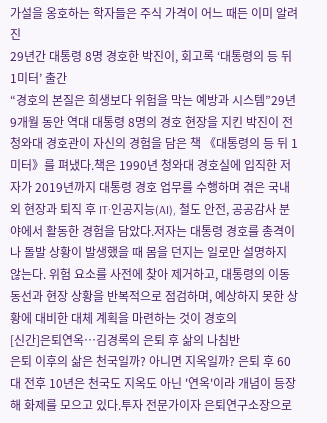가설을 옹호하는 학자들은 주식 가격이 어느 때든 이미 알려진
29년간 대통령 8명 경호한 박진이, 회고록 ‘대통령의 등 뒤 1미터’ 출간
“경호의 본질은 희생보다 위험을 막는 예방과 시스템”29년 9개월 동안 역대 대통령 8명의 경호 현장을 지킨 박진이 전 청와대 경호관이 자신의 경험을 담은 책 《대통령의 등 뒤 1미터》를 펴냈다.책은 1990년 청와대 경호실에 입직한 저자가 2019년까지 대통령 경호 업무를 수행하며 겪은 국내외 현장과 퇴직 후 IT·인공지능(AI), 철도 안전, 공공감사 분야에서 활동한 경험을 담았다.저자는 대통령 경호를 총격이나 돌발 상황이 발생했을 때 몸을 던지는 일로만 설명하지 않는다. 위험 요소를 사전에 찾아 제거하고, 대통령의 이동 동선과 현장 상황을 반복적으로 점검하며, 예상하지 못한 상황에 대비한 대체 계획을 마련하는 것이 경호의
[신간]은퇴연옥…김경록의 은퇴 후 삶의 나침반
은퇴 이후의 삶은 천국일까? 아니면 지옥일까? 은퇴 후 60대 전후 10년은 천국도 지옥도 아닌 '연옥'이라 개념이 등장해 화제를 모으고 있다.투자 전문가이자 은퇴연구소장으로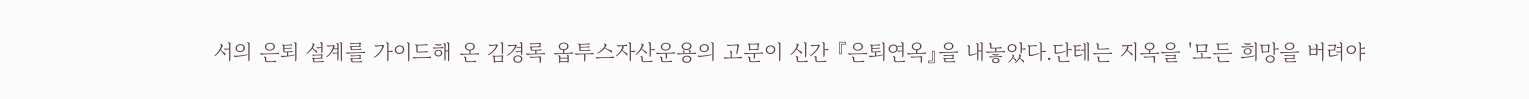서의 은퇴 설계를 가이드해 온 김경록 옵투스자산운용의 고문이 신간 『은퇴연옥』을 내놓았다.단테는 지옥을 '모든 희망을 버려야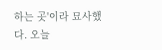하는 곳'이라 묘사했다. 오늘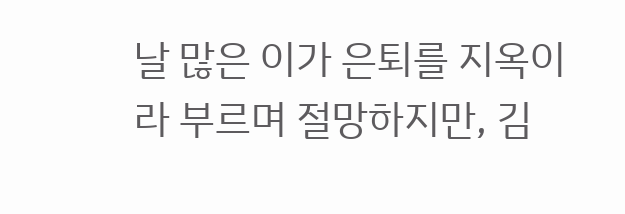날 많은 이가 은퇴를 지옥이라 부르며 절망하지만, 김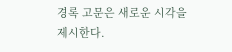경록 고문은 새로운 시각을 제시한다.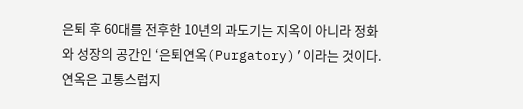은퇴 후 60대를 전후한 10년의 과도기는 지옥이 아니라 정화와 성장의 공간인 ‘은퇴연옥(Purgatory)’이라는 것이다. 연옥은 고통스럽지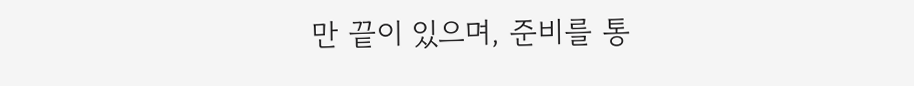만 끝이 있으며, 준비를 통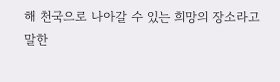해 천국으로 나아갈 수 있는 희망의 장소라고 말한